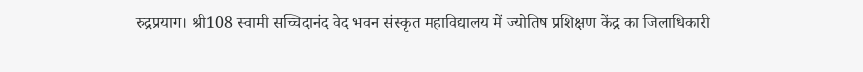रुद्रप्रयाग। श्री108 स्वामी सच्चिदानंद वेद भवन संस्कृत महाविद्यालय में ज्योतिष प्रशिक्षण केंद्र का जिलाधिकारी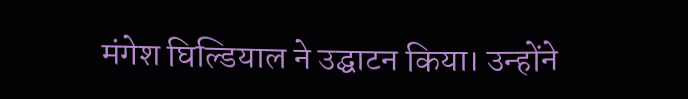मंगेश घिल्डियाल ने उद्घाटन किया। उन्होंने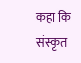कहा कि संस्कृत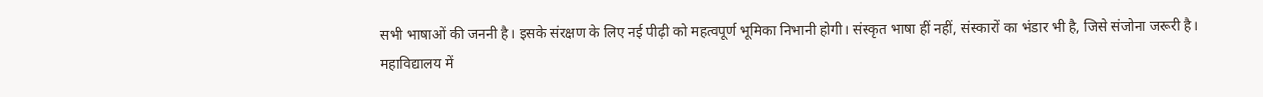सभी भाषाओं की जननी है। इसके संरक्षण के लिए नई पीढ़ी को महत्वपूर्ण भूमिका निभानी होगी। संस्कृत भाषा हीं नहीं, संस्कारों का भंडार भी है, जिसे संजोना जरूरी है।
महाविद्यालय में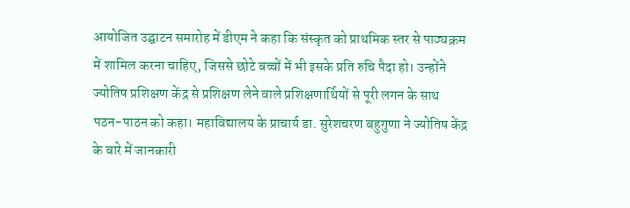आयोजित उद्घाटन समारोह में डीएम ने कहा कि संस्कृत को प्राथमिक स्तर से पाठ्यक्रम में शामिल करना चाहिए, जिससे छोटे बच्चों में भी इसके प्रति रुचि पैदा हो। उन्होंने ज्योतिष प्रशिक्षण केंद्र से प्रशिक्षण लेने वाले प्रशिक्षणार्थियों से पूरी लगन के साथ पठन-पाठन को कहा। महाविद्यालय के प्राचार्य डा. सुरेशचरण बहुगुणा ने ज्योतिष केंद्र के बारे में जानकारी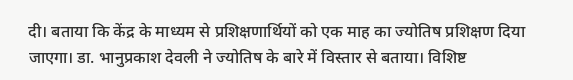दी। बताया कि केंद्र के माध्यम से प्रशिक्षणार्थियों को एक माह का ज्योतिष प्रशिक्षण दिया जाएगा। डा. भानुप्रकाश देवली ने ज्योतिष के बारे में विस्तार से बताया। विशिष्ट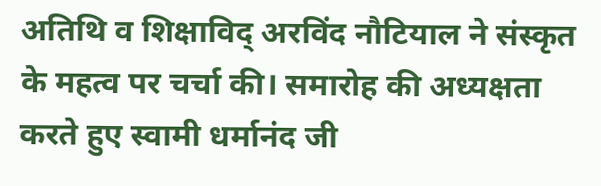अतिथि व शिक्षाविद् अरविंद नौटियाल ने संस्कृत के महत्व पर चर्चा की। समारोह की अध्यक्षता करते हुए स्वामी धर्मानंद जी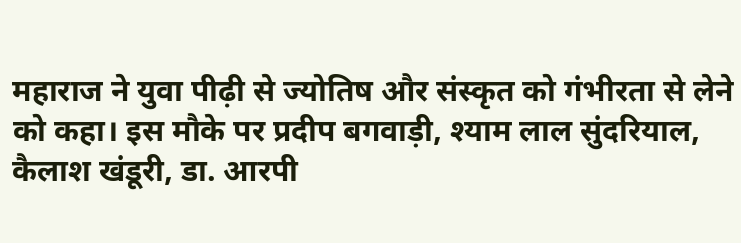महाराज ने युवा पीढ़ी से ज्योतिष और संस्कृत को गंभीरता से लेने को कहा। इस मौके पर प्रदीप बगवाड़ी, श्याम लाल सुंदरियाल, कैलाश खंडूरी, डा. आरपी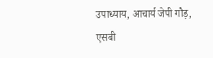उपाध्याय, आचार्य जेपी गौड़, एसबी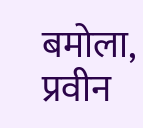बमोला, प्रवीन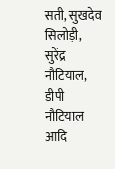सती, सुखदेव सिलोड़ी, सुरेंद्र नौटियाल, डीपी नौटियाल आदि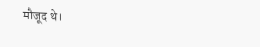मौजूद थे।